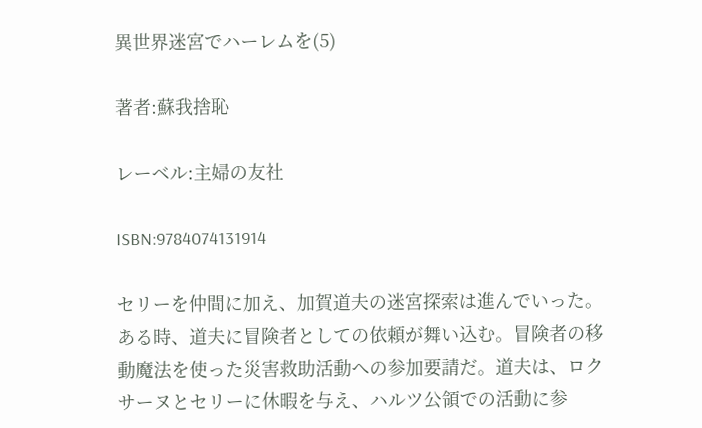異世界迷宮でハーレムを(5)

著者:蘇我捨恥

レーベル:主婦の友社

ISBN:9784074131914

セリーを仲間に加え、加賀道夫の迷宮探索は進んでいった。ある時、道夫に冒険者としての依頼が舞い込む。冒険者の移動魔法を使った災害救助活動への参加要請だ。道夫は、ロクサーヌとセリーに休暇を与え、ハルツ公領での活動に参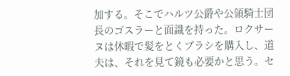加する。そこでハルツ公爵や公領騎士団長のゴスラーと面識を持った。ロクサーヌは休暇で髪をとくブラシを購入し、道夫は、それを見て鏡も必要かと思う。セ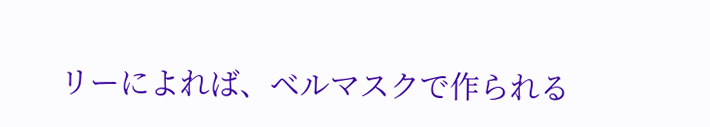リーによれば、ベルマスクで作られる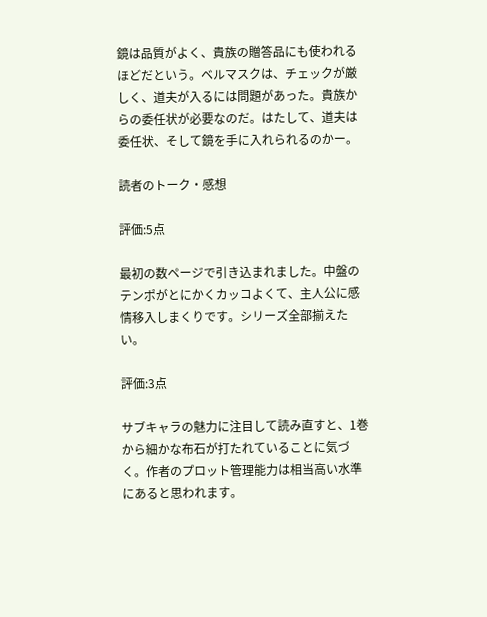鏡は品質がよく、貴族の贈答品にも使われるほどだという。ベルマスクは、チェックが厳しく、道夫が入るには問題があった。貴族からの委任状が必要なのだ。はたして、道夫は委任状、そして鏡を手に入れられるのかー。

読者のトーク・感想

評価:5点

最初の数ページで引き込まれました。中盤のテンポがとにかくカッコよくて、主人公に感情移入しまくりです。シリーズ全部揃えたい。

評価:3点

サブキャラの魅力に注目して読み直すと、1巻から細かな布石が打たれていることに気づく。作者のプロット管理能力は相当高い水準にあると思われます。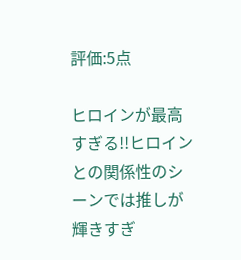評価:5点

ヒロインが最高すぎる!!ヒロインとの関係性のシーンでは推しが輝きすぎ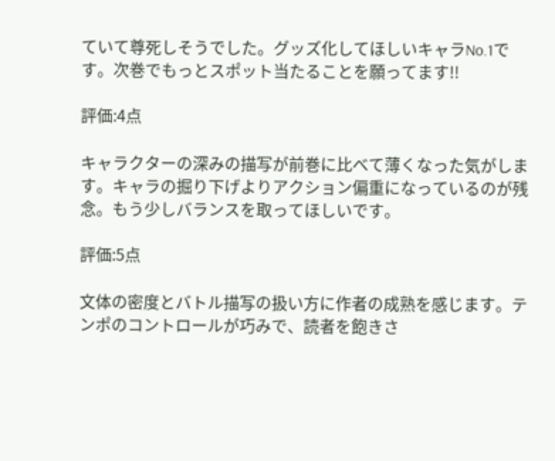ていて尊死しそうでした。グッズ化してほしいキャラNo.1です。次巻でもっとスポット当たることを願ってます!!

評価:4点

キャラクターの深みの描写が前巻に比べて薄くなった気がします。キャラの掘り下げよりアクション偏重になっているのが残念。もう少しバランスを取ってほしいです。

評価:5点

文体の密度とバトル描写の扱い方に作者の成熟を感じます。テンポのコントロールが巧みで、読者を飽きさ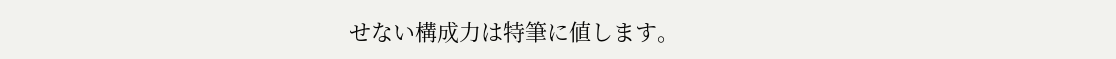せない構成力は特筆に値します。